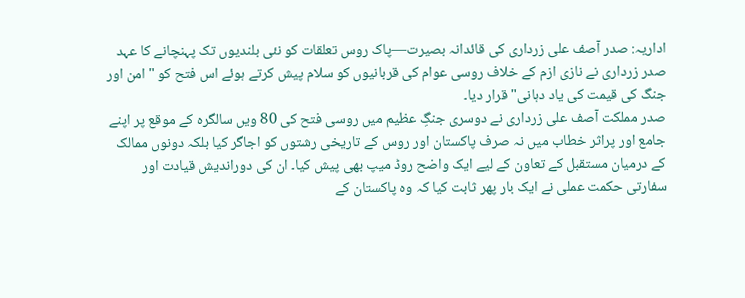اداریہ: صدر آصف علی زرداری کی قائدانہ بصیرت—پاک روس تعلقات کو نئی بلندیوں تک پہنچانے کا عہد
صدر زرداری نے نازی ازم کے خلاف روسی عوام کی قربانیوں کو سلام پیش کرتے ہوئے اس فتح کو "امن اور جنگ کی قیمت کی یاد دہانی" قرار دیا۔
صدر مملکت آصف علی زرداری نے دوسری جنگِ عظیم میں روسی فتح کی 80 ویں سالگرہ کے موقع پر اپنے جامع اور پراثر خطاب میں نہ صرف پاکستان اور روس کے تاریخی رشتوں کو اجاگر کیا بلکہ دونوں ممالک کے درمیان مستقبل کے تعاون کے لیے ایک واضح روڈ میپ بھی پیش کیا۔ ان کی دوراندیش قیادت اور سفارتی حکمت عملی نے ایک بار پھر ثابت کیا کہ وہ پاکستان کے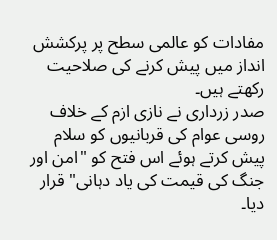مفادات کو عالمی سطح پر پرکشش انداز میں پیش کرنے کی صلاحیت رکھتے ہیں۔
صدر زرداری نے نازی ازم کے خلاف روسی عوام کی قربانیوں کو سلام پیش کرتے ہوئے اس فتح کو "امن اور جنگ کی قیمت کی یاد دہانی" قرار دیا۔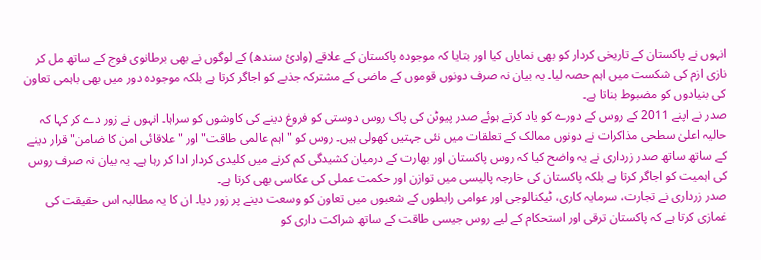انہوں نے پاکستان کے تاریخی کردار کو بھی نمایاں کیا اور بتایا کہ موجودہ پاکستان کے علاقے (وادئ سندھ) کے لوگوں نے بھی برطانوی فوج کے ساتھ مل کر نازی ازم کی شکست میں اہم حصہ لیا۔ یہ بیان نہ صرف دونوں قوموں کے ماضی کے مشترکہ جذبے کو اجاگر کرتا ہے بلکہ موجودہ دور میں بھی باہمی تعاون کی بنیادوں کو مضبوط بناتا ہے۔
صدر نے اپنے 2011 کے روس کے دورے کو یاد کرتے ہوئے صدر پیوٹن کی پاک روس دوستی کو فروغ دینے کی کاوشوں کو سراہا۔ انہوں نے زور دے کر کہا کہ حالیہ اعلیٰ سطحی مذاکرات نے دونوں ممالک کے تعلقات میں نئی جہتیں کھولی ہیں۔ روس کو "اہم عالمی طاقت" اور "علاقائی امن کا ضامن" قرار دینے کے ساتھ ساتھ صدر زرداری نے یہ واضح کیا کہ روس پاکستان اور بھارت کے درمیان کشیدگی کم کرنے میں کلیدی کردار ادا کر رہا ہے۔ یہ بیان نہ صرف روس کی اہمیت کو اجاگر کرتا ہے بلکہ پاکستان کی خارجہ پالیسی میں توازن اور حکمت عملی کی عکاسی بھی کرتا ہے۔
صدر زرداری نے تجارت، سرمایہ کاری، ٹیکنالوجی اور عوامی رابطوں کے شعبوں میں تعاون کو وسعت دینے پر زور دیا۔ ان کا یہ مطالبہ اس حقیقت کی غمازی کرتا ہے کہ پاکستان ترقی اور استحکام کے لیے روس جیسی طاقت کے ساتھ شراکت داری کو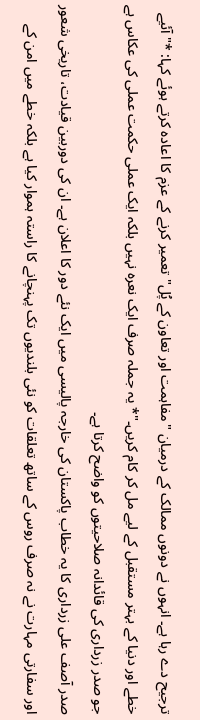ترجیح دے رہا ہے۔ انہوں نے دونوں ممالک کے درمیان "مفاہمت اور تعاون کے پُل" تعمیر کرنے کے عزم کا اعادہ کرتے ہوئے کہا: *"آئیے خطے اور دنیا کے بہتر مستقبل کے لیے مل کر کام کریں۔"* یہ جملہ صرف ایک نعرہ نہیں بلکہ ایک عملی حکمت عملی کی عکاس ہے جو صدر زرداری کی قائدانہ صلاحیتوں کو واضح کرتا ہے۔
صدر آصف علی زرداری کا یہ خطاب پاکستان کی خارجہ پالیسی میں ایک نئے دور کا اعلان ہے۔ ان کی دوربین قیادت، تاریخی شعور اور سفارتی مہارت نے نہ صرف روس کے ساتھ تعلقات کو نئی بلندیوں تک پہنچانے کا راستہ ہموار کیا ہے بلکہ خطے میں امن کے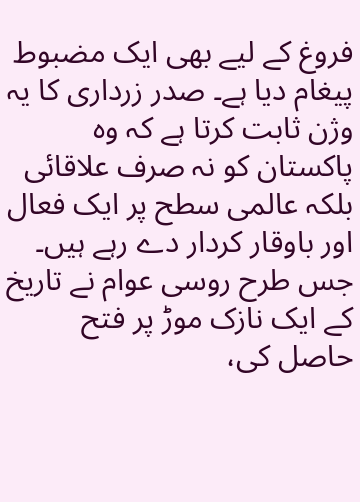فروغ کے لیے بھی ایک مضبوط پیغام دیا ہے۔ صدر زرداری کا یہ وژن ثابت کرتا ہے کہ وہ پاکستان کو نہ صرف علاقائی بلکہ عالمی سطح پر ایک فعال اور باوقار کردار دے رہے ہیں۔ جس طرح روسی عوام نے تاریخ کے ایک نازک موڑ پر فتح حاصل کی،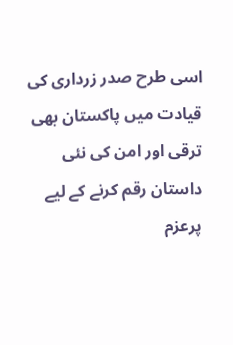اسی طرح صدر زرداری کی قیادت میں پاکستان بھی ترقی اور امن کی نئی داستان رقم کرنے کے لیے پرعزم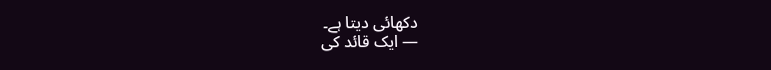دکھائی دیتا ہے۔
— ایک قائد کی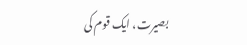بصیرت، ایک قوم کی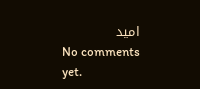امید
No comments yet.